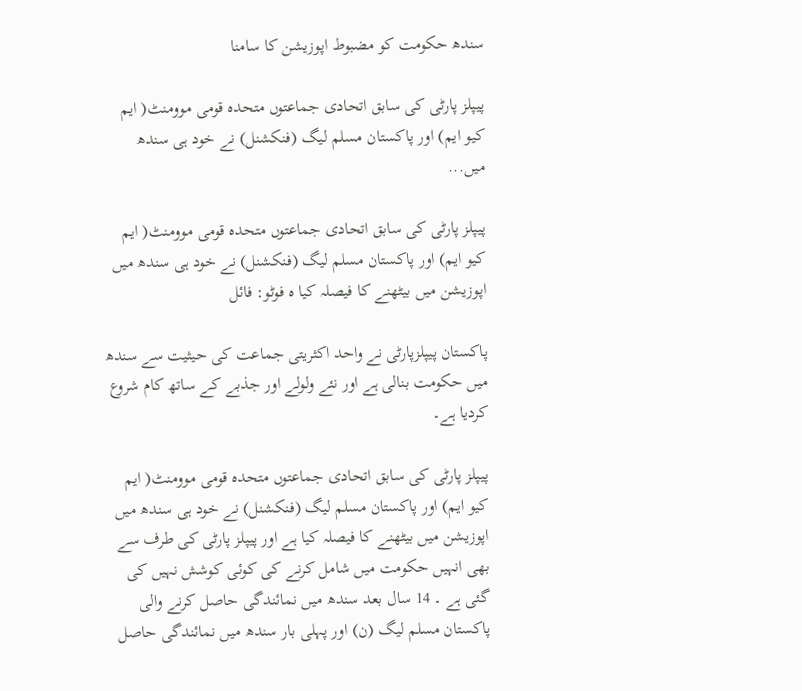سندھ حکومت کو مضبوط اپوزیشن کا سامنا

پیپلز پارٹی کی سابق اتحادی جماعتوں متحدہ قومی موومنٹ( ایم کیو ایم) اور پاکستان مسلم لیگ (فنکشنل) نے خود ہی سندھ میں...

پیپلز پارٹی کی سابق اتحادی جماعتوں متحدہ قومی موومنٹ( ایم کیو ایم) اور پاکستان مسلم لیگ (فنکشنل) نے خود ہی سندھ میں اپوزیشن میں بیٹھنے کا فیصلہ کیا ہ فوٹو: فائل

پاکستان پیپلزپارٹی نے واحد اکثریتی جماعت کی حیثیت سے سندھ میں حکومت بنالی ہے اور نئے ولولے اور جذبے کے ساتھ کام شروع کردیا ہے۔

پیپلز پارٹی کی سابق اتحادی جماعتوں متحدہ قومی موومنٹ( ایم کیو ایم) اور پاکستان مسلم لیگ (فنکشنل) نے خود ہی سندھ میں اپوزیشن میں بیٹھنے کا فیصلہ کیا ہے اور پیپلز پارٹی کی طرف سے بھی انہیں حکومت میں شامل کرنے کی کوئی کوشش نہیں کی گئی ہے ۔ 14 سال بعد سندھ میں نمائندگی حاصل کرنے والی پاکستان مسلم لیگ (ن) اور پہلی بار سندھ میں نمائندگی حاصل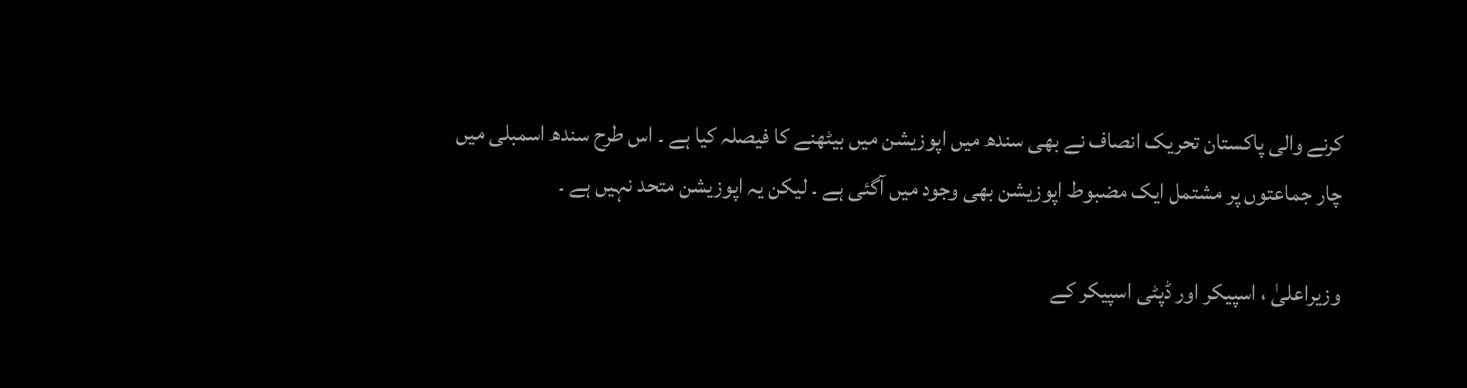کرنے والی پاکستان تحریک انصاف نے بھی سندھ میں اپوزیشن میں بیٹھنے کا فیصلہ کیا ہے ۔ اس طرح سندھ اسمبلی میں چار جماعتوں پر مشتمل ایک مضبوط اپوزیشن بھی وجود میں آگئی ہے ۔ لیکن یہ اپوزیشن متحد نہیں ہے ۔

وزیراعلیٰ ، اسپیکر اور ڈپٹی اسپیکر کے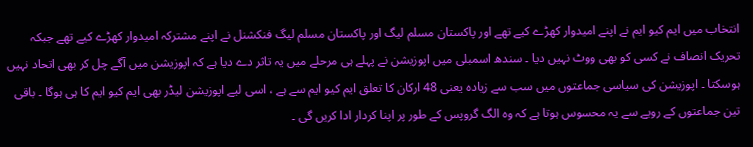انتخاب میں ایم کیو ایم نے اپنے امیدوار کھڑے کیے تھے اور پاکستان مسلم لیگ اور پاکستان مسلم لیگ فنکشنل نے اپنے مشترکہ امیدوار کھڑے کیے تھے جبکہ تحریک انصاف نے کسی کو بھی ووٹ نہیں دیا ۔ سندھ اسمبلی میں اپوزیشن نے پہلے ہی مرحلے میں یہ تاثر دے دیا ہے کہ اپوزیشن میں آگے چل کر بھی اتحاد نہیں ہوسکتا ۔ اپوزیشن کی سیاسی جماعتوں میں سب سے زیادہ یعنی 48 ارکان کا تعلق ایم کیو ایم سے ہے ، اسی لیے اپوزیشن لیڈر بھی ایم کیو ایم کا ہی ہوگا ۔ باقی تین جماعتوں کے رویے سے یہ محسوس ہوتا ہے کہ وہ الگ گروپس کے طور پر اپنا کردار ادا کریں گی ۔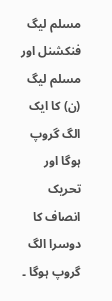مسلم لیگ فنکشنل اور مسلم لیگ (ن) کا ایک الگ گروپ ہوگا اور تحریک انصاف کا دوسرا الگ گروپ ہوگا ۔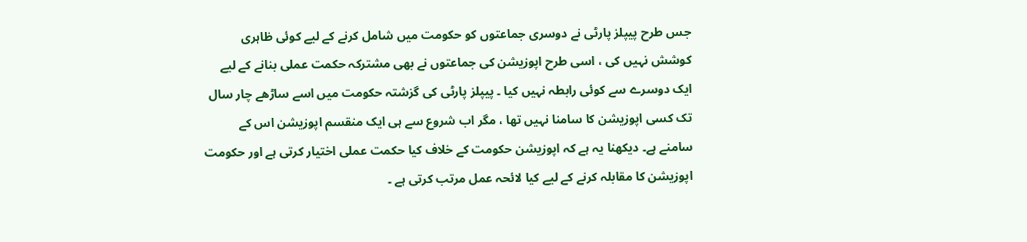جس طرح پیپلز پارٹی نے دوسری جماعتوں کو حکومت میں شامل کرنے کے لیے کوئی ظاہری کوشش نہیں کی ، اسی طرح اپوزیشن کی جماعتوں نے بھی مشترکہ حکمت عملی بنانے کے لیے ایک دوسرے سے کوئی رابطہ نہیں کیا ۔ پیپلز پارٹی کی گزشتہ حکومت میں اسے ساڑھے چار سال تک کسی اپوزیشن کا سامنا نہیں تھا ، مگر اب شروع سے ہی ایک منقسم اپوزیشن اس کے سامنے ہے۔ دیکھنا یہ ہے کہ اپوزیشن حکومت کے خلاف کیا حکمت عملی اختیار کرتی ہے اور حکومت اپوزیشن کا مقابلہ کرنے کے لیے کیا لائحہ عمل مرتب کرتی ہے ۔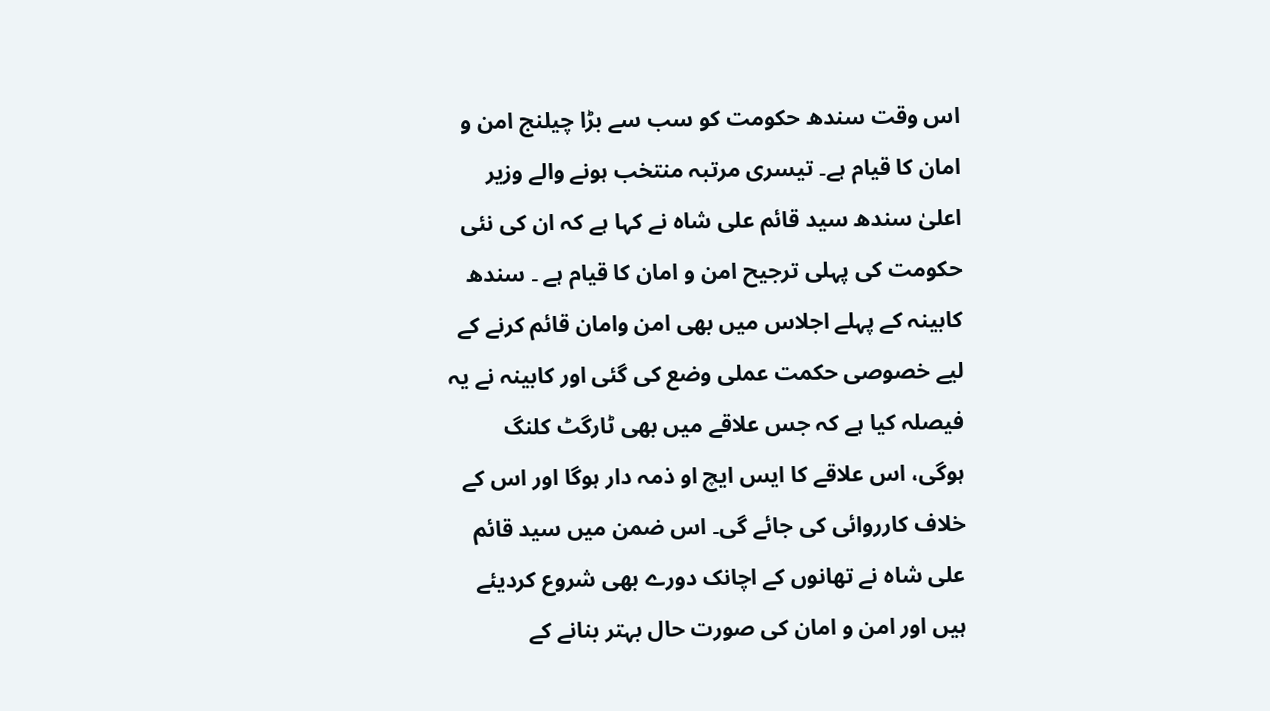اس وقت سندھ حکومت کو سب سے بڑا چیلنج امن و امان کا قیام ہے۔ تیسری مرتبہ منتخب ہونے والے وزیر اعلیٰ سندھ سید قائم علی شاہ نے کہا ہے کہ ان کی نئی حکومت کی پہلی ترجیح امن و امان کا قیام ہے ۔ سندھ کابینہ کے پہلے اجلاس میں بھی امن وامان قائم کرنے کے لیے خصوصی حکمت عملی وضع کی گئی اور کابینہ نے یہ فیصلہ کیا ہے کہ جس علاقے میں بھی ٹارگٹ کلنگ ہوگی، اس علاقے کا ایس ایچ او ذمہ دار ہوگا اور اس کے خلاف کارروائی کی جائے گی۔ اس ضمن میں سید قائم علی شاہ نے تھانوں کے اچانک دورے بھی شروع کردیئے ہیں اور امن و امان کی صورت حال بہتر بنانے کے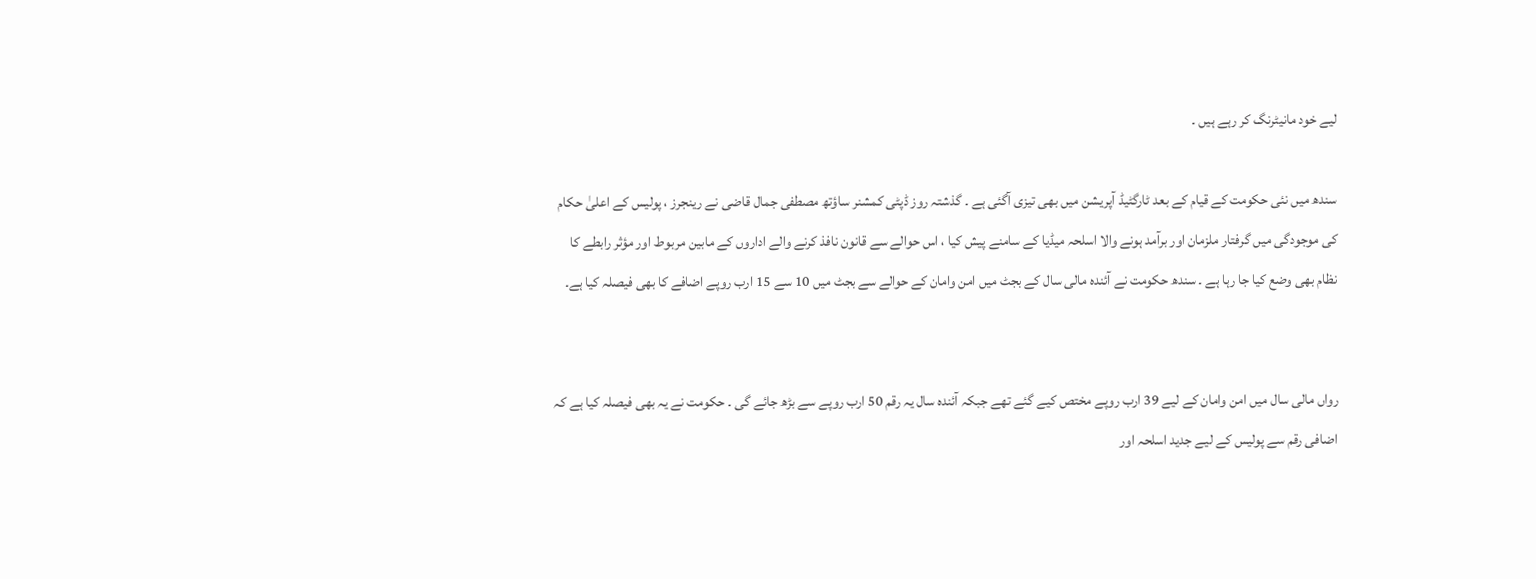لیے خود مانیٹرنگ کر رہے ہیں ۔

سندھ میں نئی حکومت کے قیام کے بعد ٹارگٹیڈ آپریشن میں بھی تیزی آگئی ہے ۔ گذشتہ روز ڈپٹی کمشنر ساؤتھ مصطفی جمال قاضی نے رینجرز ، پولیس کے اعلیٰ حکام کی موجودگی میں گرفتار ملزمان اور برآمد ہونے والا اسلحہ میڈیا کے سامنے پیش کیا ، اس حوالے سے قانون نافذ کرنے والے اداروں کے مابین مربوط اور مؤثر رابطے کا نظام بھی وضع کیا جا رہا ہے ۔ سندھ حکومت نے آئندہ مالی سال کے بجٹ میں امن وامان کے حوالے سے بجٹ میں 10 سے 15 ارب روپے اضافے کا بھی فیصلہ کیا ہے۔


رواں مالی سال میں امن وامان کے لیے 39 ارب روپے مختص کیے گئے تھے جبکہ آئندہ سال یہ رقم 50 ارب روپے سے بڑھ جائے گی ۔ حکومت نے یہ بھی فیصلہ کیا ہے کہ اضافی رقم سے پولیس کے لیے جدید اسلحہ اور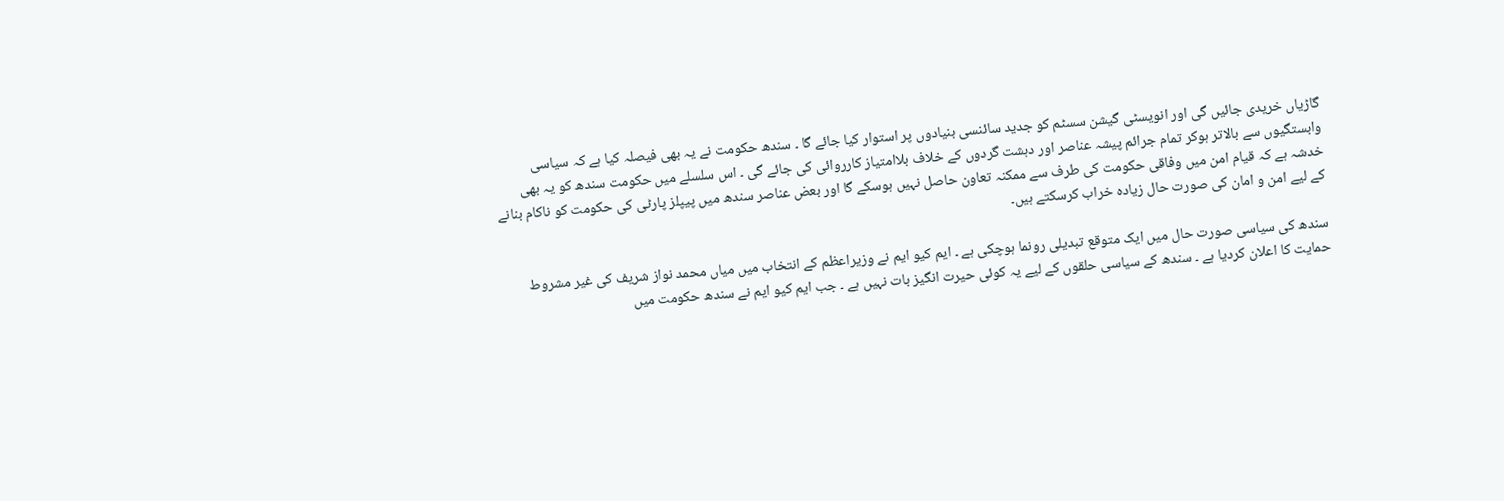گاڑیاں خریدی جائیں گی اور انویسٹی گیشن سسٹم کو جدید سائنسی بنیادوں پر استوار کیا جائے گا ۔ سندھ حکومت نے یہ بھی فیصلہ کیا ہے کہ سیاسی وابستگیوں سے بالاتر ہوکر تمام جرائم پیشہ عناصر اور دہشت گردوں کے خلاف بلاامتیاز کارروائی کی جائے گی ۔ اس سلسلے میں حکومت سندھ کو یہ بھی خدشہ ہے کہ قیام امن میں وفاقی حکومت کی طرف سے ممکنہ تعاون حاصل نہیں ہوسکے گا اور بعض عناصر سندھ میں پیپلز پارٹی کی حکومت کو ناکام بنانے کے لیے امن و امان کی صورت حال زیادہ خراب کرسکتے ہیں۔

سندھ کی سیاسی صورت حال میں ایک متوقع تبدیلی رونما ہوچکی ہے ۔ ایم کیو ایم نے وزیراعظم کے انتخاب میں میاں محمد نواز شریف کی غیر مشروط حمایت کا اعلان کردیا ہے ۔ سندھ کے سیاسی حلقوں کے لیے یہ کوئی حیرت انگیز بات نہیں ہے ۔ جب ایم کیو ایم نے سندھ حکومت میں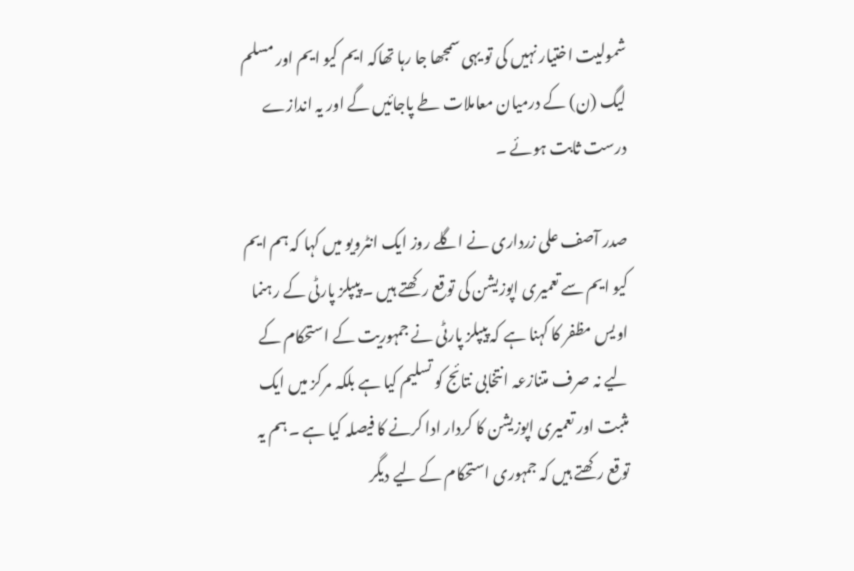شمولیت اختیار نہیں کی تو یہی سمجھا جا رہا تھاکہ ایم کیو ایم اور مسلم لیگ (ن) کے درمیان معاملات طے پاجائیں گے اور یہ اندازے درست ثابت ہوئے ۔

صدر آصف علی زرداری نے اگلے روز ایک انٹرویو میں کہا کہ ہم ایم کیو ایم سے تعمیری اپوزیشن کی توقع رکھتے ہیں ۔ پیپلز پارٹی کے رہنما اویس مظفر کا کہنا ہے کہ پیپلز پارٹی نے جمہوریت کے استحکام کے لیے نہ صرف متنازعہ انتخابی نتائج کو تسلیم کیا ہے بلکہ مرکز میں ایک مثبت اور تعمیری اپوزیشن کا کردار ادا کرنے کا فیصلہ کیا ہے ۔ ہم یہ توقع رکھتے ہیں کہ جمہوری استحکام کے لیے دیگر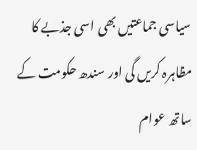سیاسی جماعتیں بھی اسی جذبے کا مظاہرہ کریں گی اور سندھ حکومت کے ساتھ عوام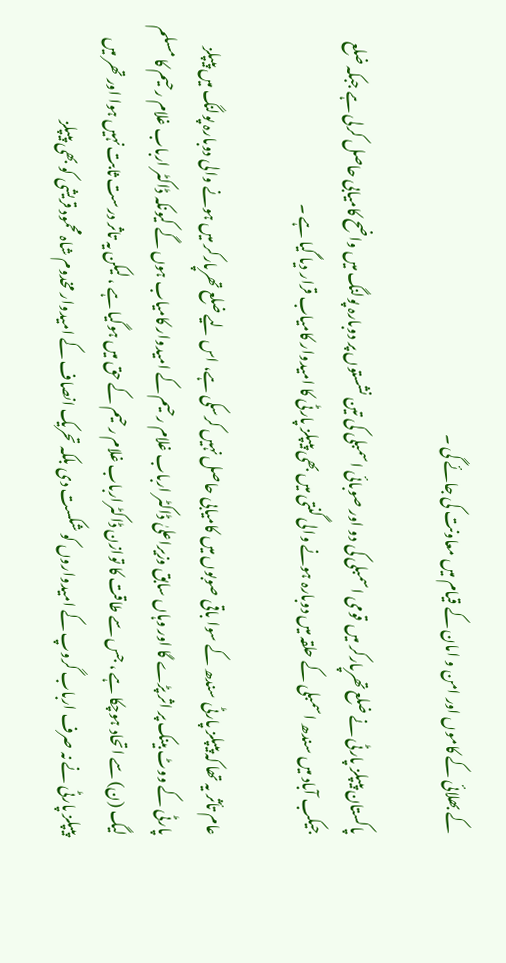کے بھلائی کے کاموں اور امن و امان کے قیام میں معاونت کی جائے گی ۔

پاکستان پیپلز پارٹی نے ضلع تھرپارکر میں قومی اسمبلی کی دو اور صوبائی اسمبلی کی تین نشستوں پر دوبارہ پولنگ میں واضح کامیابی حاصل کرلی ہے جبکہ ضلع جیکب آباد میں سندھ اسمبلی کے حلقہ میں دوبارہ ہونے والی گنتی میں بھی پیپلز پارٹی کا امیدوار کامیاب قرار دیا گیا ہے ۔

عام تأثر یہ تھا کہ پیپلز پارٹی سندھ کے سوا باقی صوبوں میں کامیابی حاصل نہیں کرسکی ہے، اس لیے ضلع تھرپارکر میں ہونے والی دوبارہ پولنگ میں پیپلز پارٹی کے ووٹ بینک پر اثر پڑے گا اور وہاں سابق وزیراعلیٰ ڈاکٹر ارباب غلام رحیم کے امیدوار کامیاب ہوں گے کیونکہ ڈاکٹر ارباب غلام رحیم کا مسلم لیگ (ن) سے اتحاد ہوچکا ہے ، جس سے طاقت کا توازن ڈاکٹرارباب غلام رحیم کے حق میں ہوگیا ہے ، لیکن یہ تاثر درست ثابت نہیں ہوا اور تھر میں پیپلز پارٹی نے نہ صرف ارباب گروپ کے امیدواروں کو شکست دی بلکہ تحریک انصاف کے امیدوار مخدوم شاہ محمود قریشی کو بھی پیپلز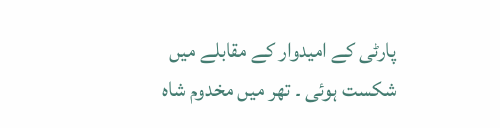پارٹی کے امیدوار کے مقابلے میں شکست ہوئی ۔ تھر میں مخدوم شاہ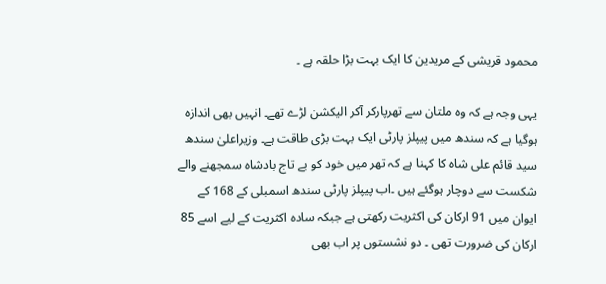محمود قریشی کے مریدین کا ایک بہت بڑا حلقہ ہے ۔

یہی وجہ ہے کہ وہ ملتان سے تھرپارکر آکر الیکشن لڑے تھے۔ انہیں بھی اندازہ ہوگیا ہے کہ سندھ میں پیپلز پارٹی ایک بہت بڑی طاقت ہے۔ وزیراعلیٰ سندھ سید قائم علی شاہ کا کہنا ہے کہ تھر میں خود کو بے تاج بادشاہ سمجھنے والے شکست سے دوچار ہوگئے ہیں ۔اب پیپلز پارٹی سندھ اسمبلی کے 168 کے ایوان میں 91 ارکان کی اکثریت رکھتی ہے جبکہ سادہ اکثریت کے لیے اسے 85 ارکان کی ضرورت تھی ۔ دو نشستوں پر اب بھی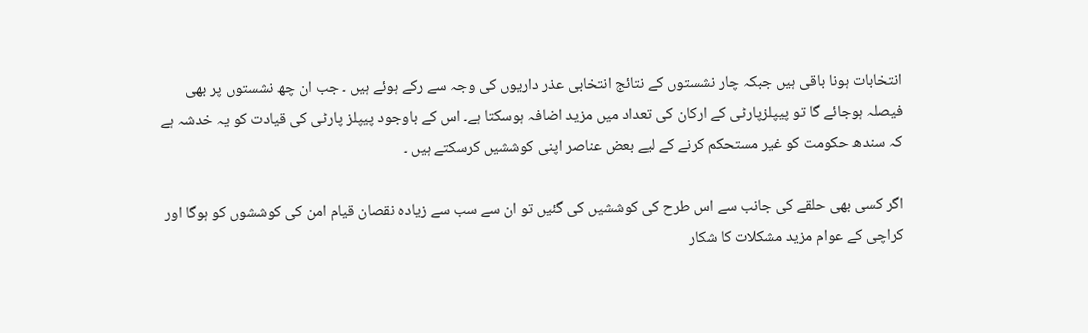انتخابات ہونا باقی ہیں جبکہ چار نشستوں کے نتائج انتخابی عذر داریوں کی وجہ سے رکے ہوئے ہیں ۔ جب ان چھ نشستوں پر بھی فیصلہ ہوجائے گا تو پیپلزپارٹی کے ارکان کی تعداد میں مزید اضافہ ہوسکتا ہے۔ اس کے باوجود پیپلز پارٹی کی قیادت کو یہ خدشہ ہے کہ سندھ حکومت کو غیر مستحکم کرنے کے لیے بعض عناصر اپنی کوششیں کرسکتے ہیں ۔

اگر کسی بھی حلقے کی جانب سے اس طرح کی کوششیں کی گئیں تو ان سے سب سے زیادہ نقصان قیام امن کی کوششوں کو ہوگا اور کراچی کے عوام مزید مشکلات کا شکار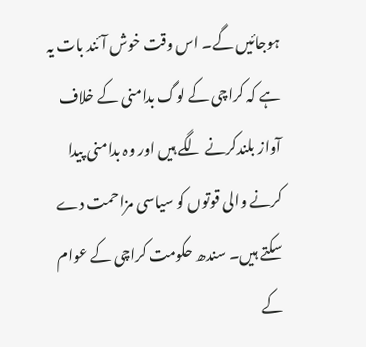ہوجائیں گے۔ اس وقت خوش آئند بات یہ ہے کہ کراچی کے لوگ بدامنی کے خلاف آواز بلندکرنے لگے ہیں اور وہ بدامنی پیدا کرنے والی قوتوں کو سیاسی مزاحمت دے سکتے ہیں۔ سندھ حکومت کراچی کے عوام کے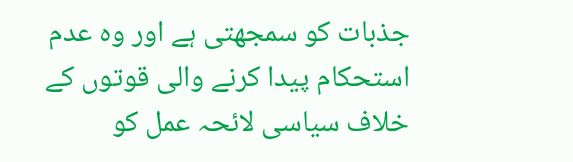جذبات کو سمجھتی ہے اور وہ عدم استحکام پیدا کرنے والی قوتوں کے خلاف سیاسی لائحہ عمل کو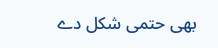بھی حتمی شکل دے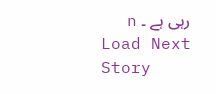رہی ہے ۔ n
Load Next Story